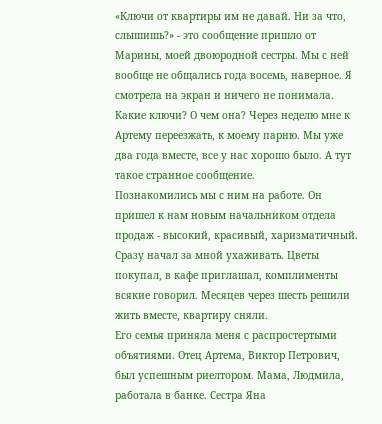«Ключи от квартиры им не давай. Ни за что, слышишь?» - это сообщение пришло от Марины, моей двоюродной сестры. Мы с ней вообще не общались года восемь, наверное. Я смотрела на экран и ничего не понимала. Какие ключи? О чем она? Через неделю мне к Артему переезжать, к моему парню. Мы уже два года вместе, все у нас хорошо было. А тут такое странное сообщение.
Познакомились мы с ним на работе. Он пришел к нам новым начальником отдела продаж - высокий, красивый, харизматичный. Сразу начал за мной ухаживать. Цветы покупал, в кафе приглашал, комплименты всякие говорил. Месяцев через шесть решили жить вместе, квартиру сняли.
Его семья приняла меня с распростертыми объятиями. Отец Артема, Виктор Петрович, был успешным риелтором. Мама, Людмила, работала в банке. Сестра Яна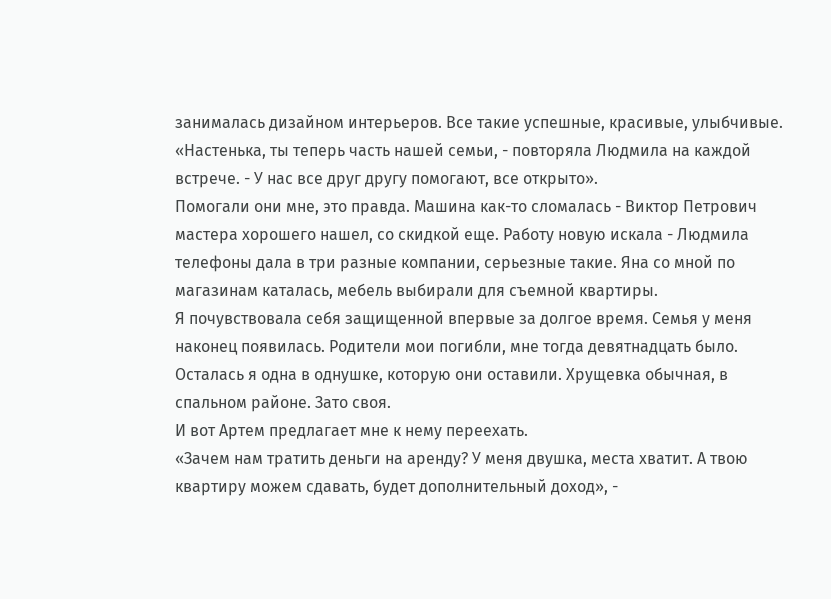занималась дизайном интерьеров. Все такие успешные, красивые, улыбчивые.
«Настенька, ты теперь часть нашей семьи, - повторяла Людмила на каждой встрече. - У нас все друг другу помогают, все открыто».
Помогали они мне, это правда. Машина как-то сломалась - Виктор Петрович мастера хорошего нашел, со скидкой еще. Работу новую искала - Людмила телефоны дала в три разные компании, серьезные такие. Яна со мной по магазинам каталась, мебель выбирали для съемной квартиры.
Я почувствовала себя защищенной впервые за долгое время. Семья у меня наконец появилась. Родители мои погибли, мне тогда девятнадцать было. Осталась я одна в однушке, которую они оставили. Хрущевка обычная, в спальном районе. Зато своя.
И вот Артем предлагает мне к нему переехать.
«Зачем нам тратить деньги на аренду? У меня двушка, места хватит. А твою квартиру можем сдавать, будет дополнительный доход», -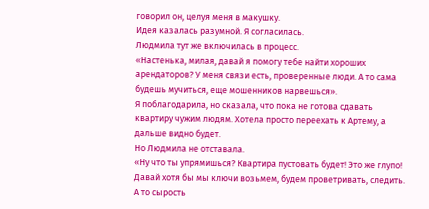говорил он, целуя меня в макушку.
Идея казалась разумной. Я согласилась.
Людмила тут же включилась в процесс.
«Настенька, милая, давай я помогу тебе найти хороших арендаторов? У меня связи есть, проверенные люди. А то сама будешь мучиться, еще мошенников нарвешься».
Я поблагодарила, но сказала, что пока не готова сдавать квартиру чужим людям. Хотела просто переехать к Артему, а дальше видно будет.
Но Людмила не отставала.
«Ну что ты упрямишься? Квартира пустовать будет! Это же глупо! Давай хотя бы мы ключи возьмем, будем проветривать, следить. А то сырость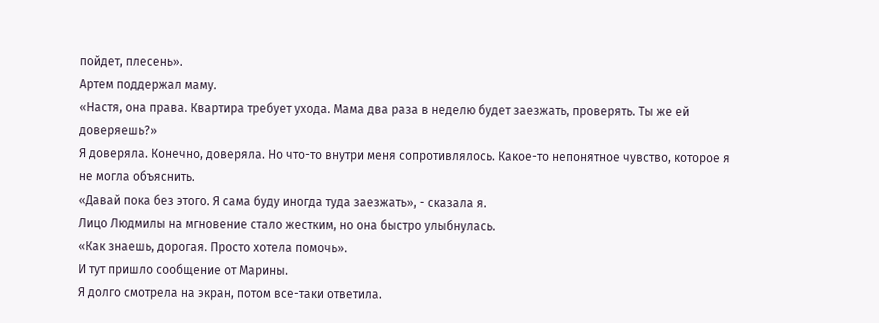пойдет, плесень».
Артем поддержал маму.
«Настя, она права. Квартира требует ухода. Мама два раза в неделю будет заезжать, проверять. Ты же ей доверяешь?»
Я доверяла. Конечно, доверяла. Но что-то внутри меня сопротивлялось. Какое-то непонятное чувство, которое я не могла объяснить.
«Давай пока без этого. Я сама буду иногда туда заезжать», - сказала я.
Лицо Людмилы на мгновение стало жестким, но она быстро улыбнулась.
«Как знаешь, дорогая. Просто хотела помочь».
И тут пришло сообщение от Марины.
Я долго смотрела на экран, потом все-таки ответила.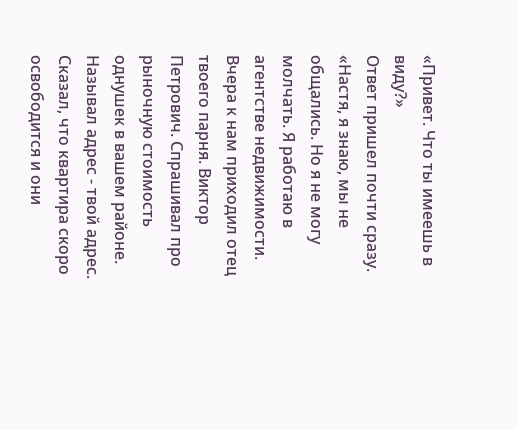«Привет. Что ты имеешь в виду?»
Ответ пришел почти сразу.
«Настя, я знаю, мы не общались. Но я не могу молчать. Я работаю в агентстве недвижимости. Вчера к нам приходил отец твоего парня. Виктор Петрович. Спрашивал про рыночную стоимость однушек в вашем районе. Называл адрес - твой адрес. Сказал, что квартира скоро освободится и они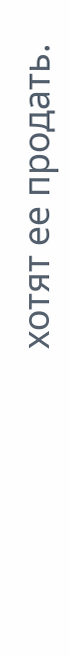хотят ее продать.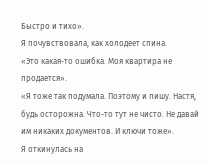Быстро и тихо».
Я почувствовала, как холодеет спина.
«Это какая-то ошибка. Моя квартира не продается».
«Я тоже так подумала. Поэтому и пишу. Настя, будь осторожна. Что-то тут не чисто. Не давай им никаких документов. И ключи тоже».
Я откинулась на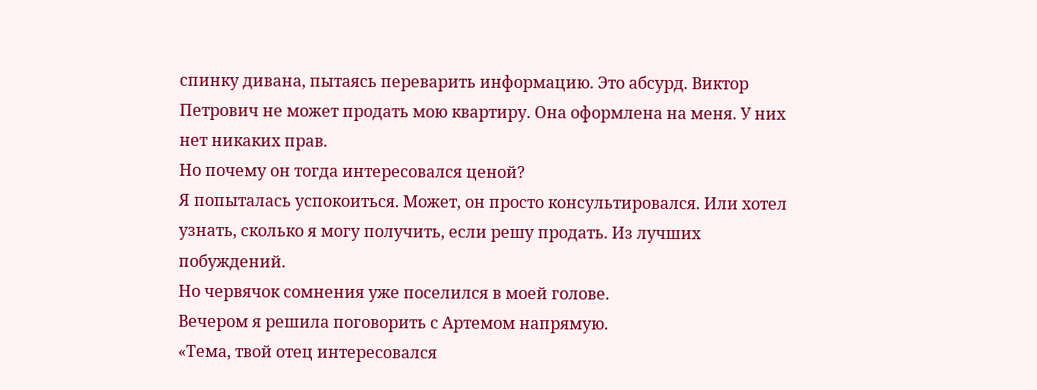спинку дивана, пытаясь переварить информацию. Это абсурд. Виктор Петрович не может продать мою квартиру. Она оформлена на меня. У них нет никаких прав.
Но почему он тогда интересовался ценой?
Я попыталась успокоиться. Может, он просто консультировался. Или хотел узнать, сколько я могу получить, если решу продать. Из лучших побуждений.
Но червячок сомнения уже поселился в моей голове.
Вечером я решила поговорить с Артемом напрямую.
«Тема, твой отец интересовался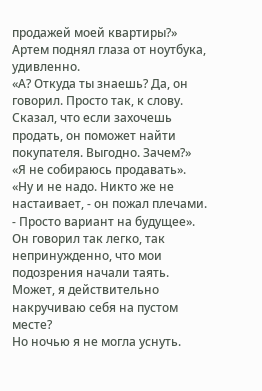продажей моей квартиры?»
Артем поднял глаза от ноутбука, удивленно.
«А? Откуда ты знаешь? Да, он говорил. Просто так, к слову. Сказал, что если захочешь продать, он поможет найти покупателя. Выгодно. Зачем?»
«Я не собираюсь продавать».
«Ну и не надо. Никто же не настаивает, - он пожал плечами. - Просто вариант на будущее».
Он говорил так легко, так непринужденно, что мои подозрения начали таять. Может, я действительно накручиваю себя на пустом месте?
Но ночью я не могла уснуть.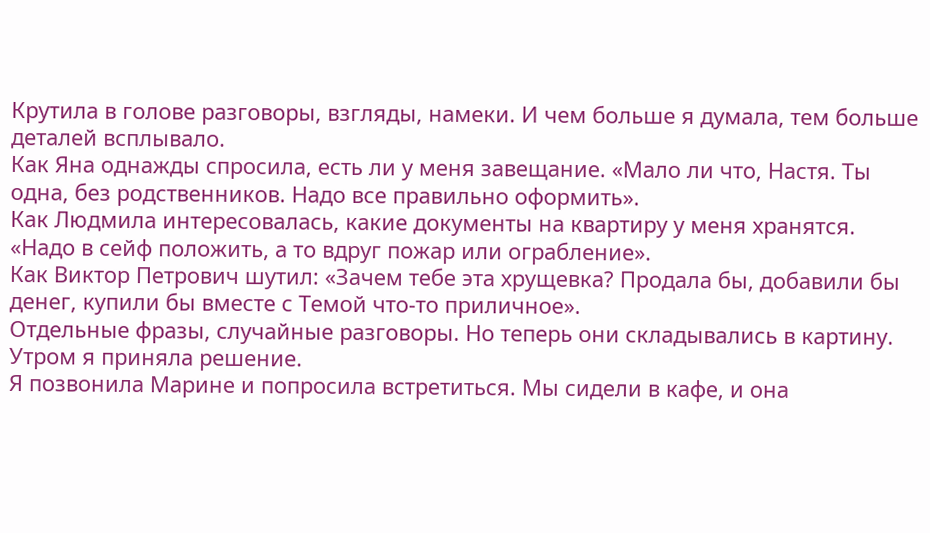Крутила в голове разговоры, взгляды, намеки. И чем больше я думала, тем больше деталей всплывало.
Как Яна однажды спросила, есть ли у меня завещание. «Мало ли что, Настя. Ты одна, без родственников. Надо все правильно оформить».
Как Людмила интересовалась, какие документы на квартиру у меня хранятся. «Надо в сейф положить, а то вдруг пожар или ограбление».
Как Виктор Петрович шутил: «Зачем тебе эта хрущевка? Продала бы, добавили бы денег, купили бы вместе с Темой что-то приличное».
Отдельные фразы, случайные разговоры. Но теперь они складывались в картину.
Утром я приняла решение.
Я позвонила Марине и попросила встретиться. Мы сидели в кафе, и она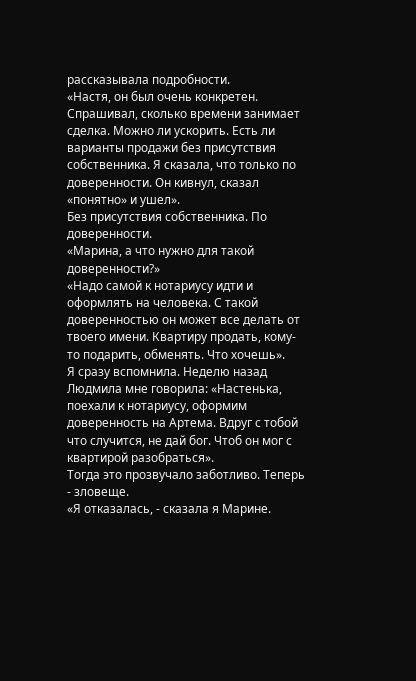рассказывала подробности.
«Настя, он был очень конкретен. Спрашивал, сколько времени занимает сделка. Можно ли ускорить. Есть ли варианты продажи без присутствия собственника. Я сказала, что только по доверенности. Он кивнул, сказал «понятно» и ушел».
Без присутствия собственника. По доверенности.
«Марина, а что нужно для такой доверенности?»
«Надо самой к нотариусу идти и оформлять на человека. С такой доверенностью он может все делать от твоего имени. Квартиру продать, кому-то подарить, обменять. Что хочешь».
Я сразу вспомнила. Неделю назад Людмила мне говорила: «Настенька, поехали к нотариусу, оформим доверенность на Артема. Вдруг с тобой что случится, не дай бог. Чтоб он мог с квартирой разобраться».
Тогда это прозвучало заботливо. Теперь - зловеще.
«Я отказалась, - сказала я Марине.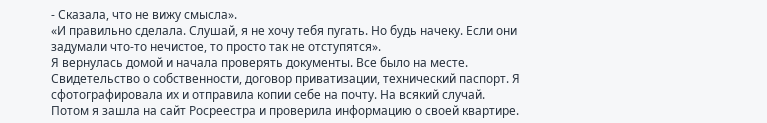- Сказала, что не вижу смысла».
«И правильно сделала. Слушай, я не хочу тебя пугать. Но будь начеку. Если они задумали что-то нечистое, то просто так не отступятся».
Я вернулась домой и начала проверять документы. Все было на месте. Свидетельство о собственности, договор приватизации, технический паспорт. Я сфотографировала их и отправила копии себе на почту. На всякий случай.
Потом я зашла на сайт Росреестра и проверила информацию о своей квартире.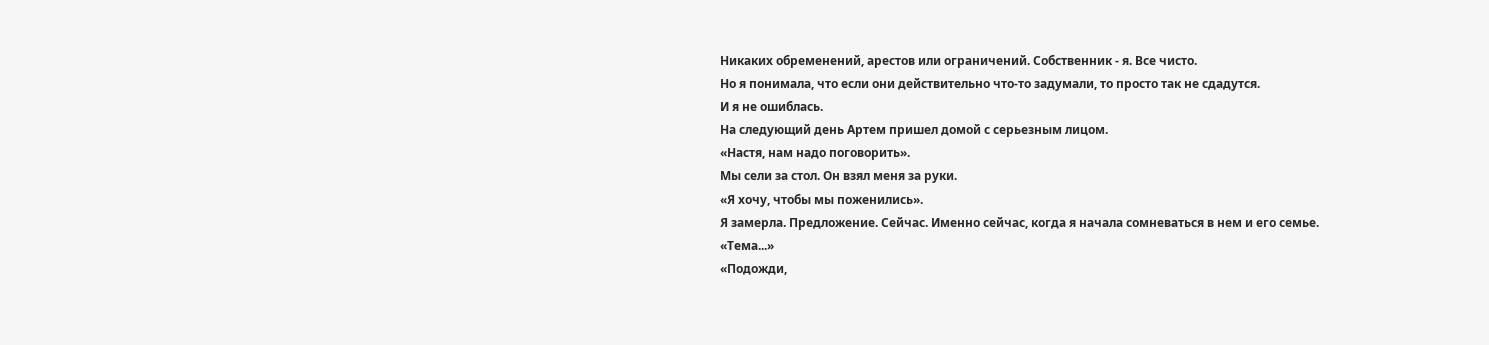Никаких обременений, арестов или ограничений. Собственник - я. Все чисто.
Но я понимала, что если они действительно что-то задумали, то просто так не сдадутся.
И я не ошиблась.
На следующий день Артем пришел домой с серьезным лицом.
«Настя, нам надо поговорить».
Мы сели за стол. Он взял меня за руки.
«Я хочу, чтобы мы поженились».
Я замерла. Предложение. Сейчас. Именно сейчас, когда я начала сомневаться в нем и его семье.
«Тема...»
«Подожди,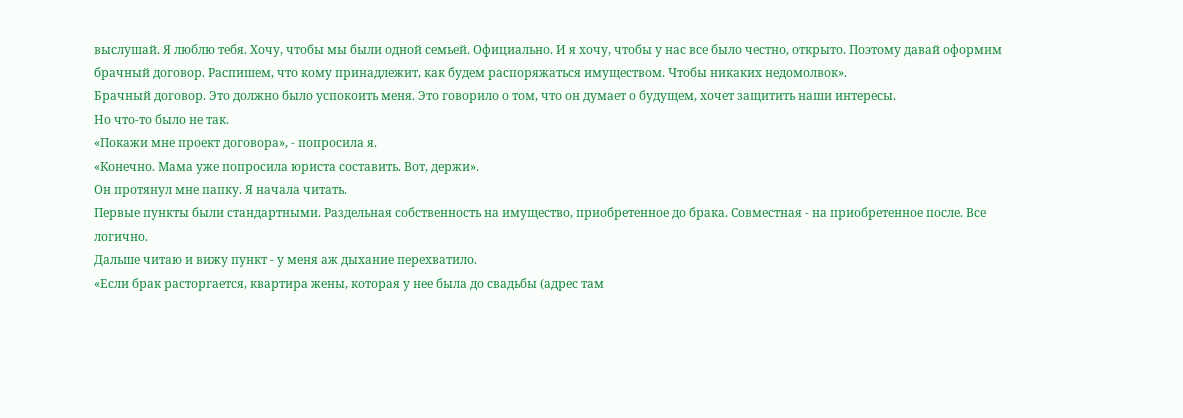выслушай. Я люблю тебя. Хочу, чтобы мы были одной семьей. Официально. И я хочу, чтобы у нас все было честно, открыто. Поэтому давай оформим брачный договор. Распишем, что кому принадлежит, как будем распоряжаться имуществом. Чтобы никаких недомолвок».
Брачный договор. Это должно было успокоить меня. Это говорило о том, что он думает о будущем, хочет защитить наши интересы.
Но что-то было не так.
«Покажи мне проект договора», - попросила я.
«Конечно. Мама уже попросила юриста составить. Вот, держи».
Он протянул мне папку. Я начала читать.
Первые пункты были стандартными. Раздельная собственность на имущество, приобретенное до брака. Совместная - на приобретенное после. Все логично.
Дальше читаю и вижу пункт - у меня аж дыхание перехватило.
«Если брак расторгается, квартира жены, которая у нее была до свадьбы (адрес там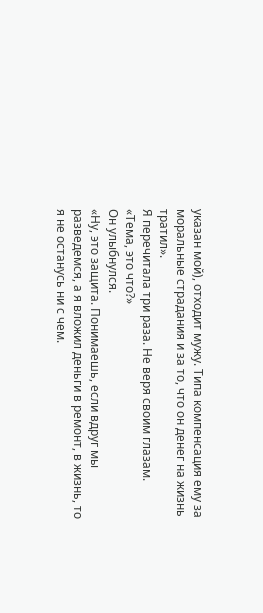указан мой), отходит мужу. Типа компенсация ему за моральные страдания и за то, что он денег на жизнь тратил».
Я перечитала три раза. Не веря своим глазам.
«Тема, это что?»
Он улыбнулся.
«Ну, это защита. Понимаешь, если вдруг мы разведемся, а я вложил деньги в ремонт, в жизнь, то я не останусь ни с чем.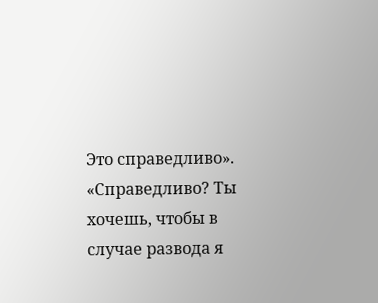Это справедливо».
«Справедливо? Ты хочешь, чтобы в случае развода я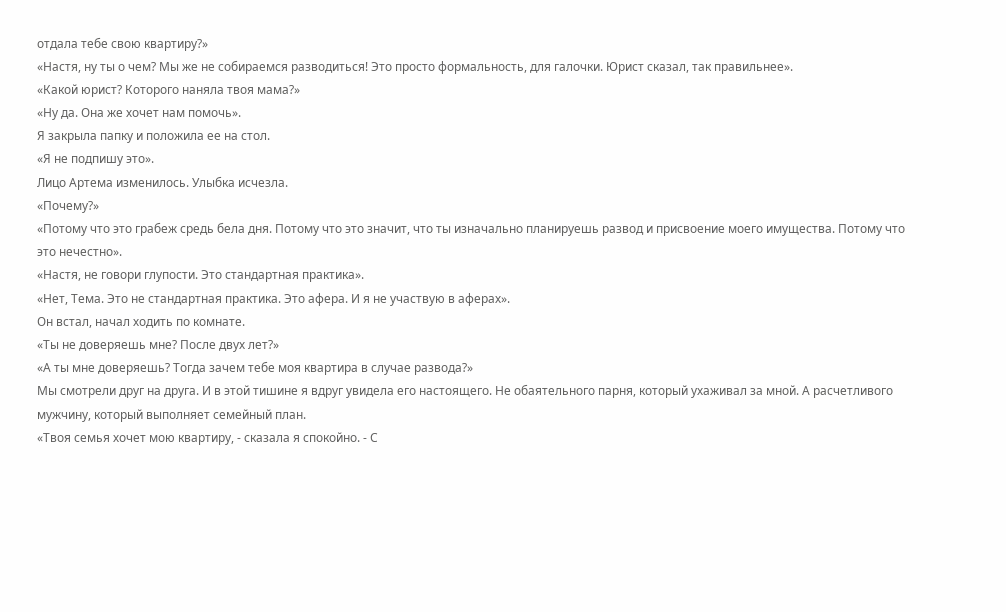отдала тебе свою квартиру?»
«Настя, ну ты о чем? Мы же не собираемся разводиться! Это просто формальность, для галочки. Юрист сказал, так правильнее».
«Какой юрист? Которого наняла твоя мама?»
«Ну да. Она же хочет нам помочь».
Я закрыла папку и положила ее на стол.
«Я не подпишу это».
Лицо Артема изменилось. Улыбка исчезла.
«Почему?»
«Потому что это грабеж средь бела дня. Потому что это значит, что ты изначально планируешь развод и присвоение моего имущества. Потому что это нечестно».
«Настя, не говори глупости. Это стандартная практика».
«Нет, Тема. Это не стандартная практика. Это афера. И я не участвую в аферах».
Он встал, начал ходить по комнате.
«Ты не доверяешь мне? После двух лет?»
«А ты мне доверяешь? Тогда зачем тебе моя квартира в случае развода?»
Мы смотрели друг на друга. И в этой тишине я вдруг увидела его настоящего. Не обаятельного парня, который ухаживал за мной. А расчетливого мужчину, который выполняет семейный план.
«Твоя семья хочет мою квартиру, - сказала я спокойно. - С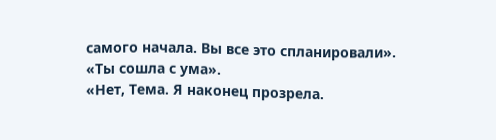самого начала. Вы все это спланировали».
«Ты сошла с ума».
«Нет, Тема. Я наконец прозрела.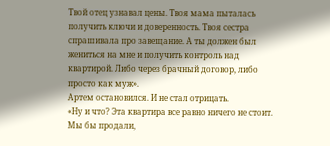Твой отец узнавал цены. Твоя мама пыталась получить ключи и доверенность. Твоя сестра спрашивала про завещание. А ты должен был жениться на мне и получить контроль над квартирой. Либо через брачный договор, либо просто как муж».
Артем остановился. И не стал отрицать.
«Ну и что? Эта квартира все равно ничего не стоит. Мы бы продали,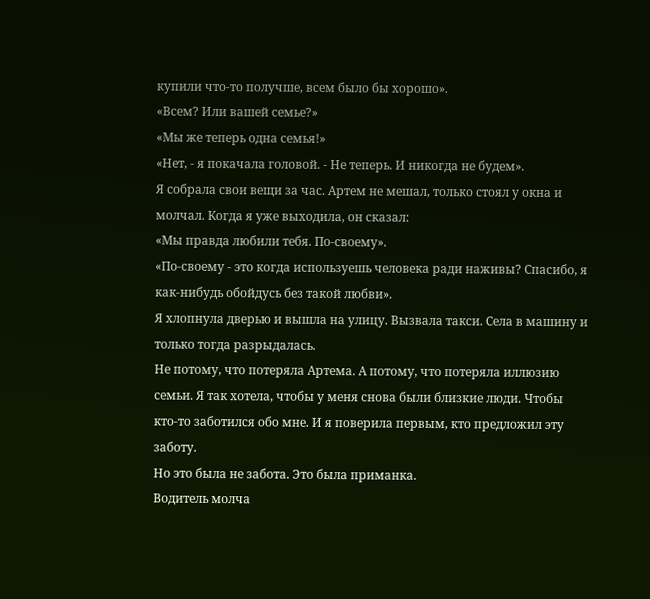купили что-то получше, всем было бы хорошо».
«Всем? Или вашей семье?»
«Мы же теперь одна семья!»
«Нет, - я покачала головой. - Не теперь. И никогда не будем».
Я собрала свои вещи за час. Артем не мешал, только стоял у окна и молчал. Когда я уже выходила, он сказал:
«Мы правда любили тебя. По-своему».
«По-своему - это когда используешь человека ради наживы? Спасибо, я как-нибудь обойдусь без такой любви».
Я хлопнула дверью и вышла на улицу. Вызвала такси. Села в машину и только тогда разрыдалась.
Не потому, что потеряла Артема. А потому, что потеряла иллюзию семьи. Я так хотела, чтобы у меня снова были близкие люди. Чтобы кто-то заботился обо мне. И я поверила первым, кто предложил эту заботу.
Но это была не забота. Это была приманка.
Водитель молча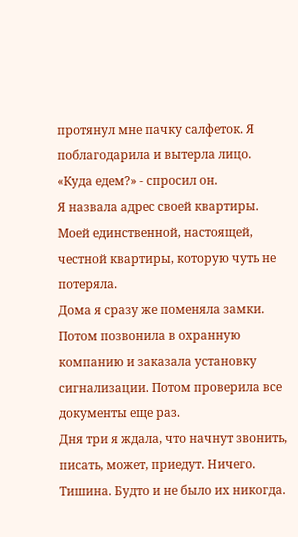протянул мне пачку салфеток. Я поблагодарила и вытерла лицо.
«Куда едем?» - спросил он.
Я назвала адрес своей квартиры. Моей единственной, настоящей, честной квартиры, которую чуть не потеряла.
Дома я сразу же поменяла замки. Потом позвонила в охранную компанию и заказала установку сигнализации. Потом проверила все документы еще раз.
Дня три я ждала, что начнут звонить, писать, может, приедут. Ничего. Тишина. Будто и не было их никогда.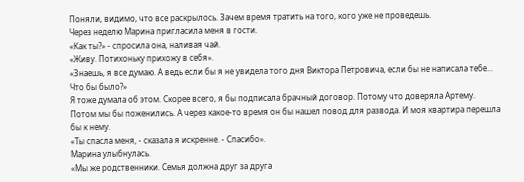Поняли, видимо, что все раскрылось. Зачем время тратить на того, кого уже не проведешь.
Через неделю Марина пригласила меня в гости.
«Как ты?» - спросила она, наливая чай.
«Живу. Потихоньку прихожу в себя».
«Знаешь, я все думаю. А ведь если бы я не увидела того дня Виктора Петровича, если бы не написала тебе... Что бы было?»
Я тоже думала об этом. Скорее всего, я бы подписала брачный договор. Потому что доверяла Артему. Потом мы бы поженились. А через какое-то время он бы нашел повод для развода. И моя квартира перешла бы к нему.
«Ты спасла меня, - сказала я искренне. - Спасибо».
Марина улыбнулась.
«Мы же родственники. Семья должна друг за друга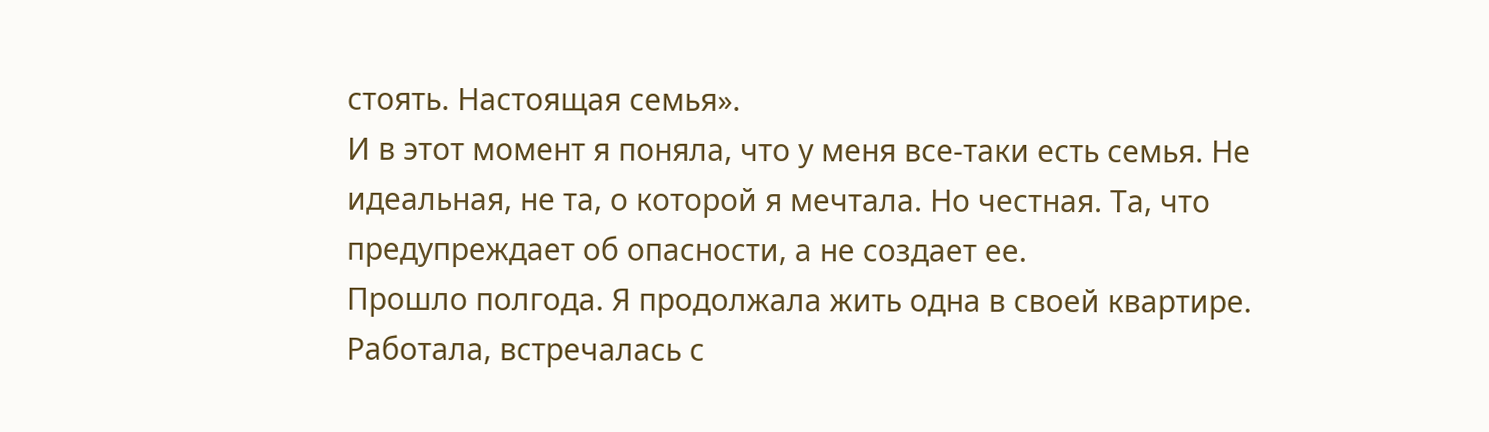стоять. Настоящая семья».
И в этот момент я поняла, что у меня все-таки есть семья. Не идеальная, не та, о которой я мечтала. Но честная. Та, что предупреждает об опасности, а не создает ее.
Прошло полгода. Я продолжала жить одна в своей квартире. Работала, встречалась с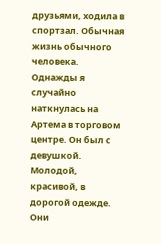друзьями, ходила в спортзал. Обычная жизнь обычного человека.
Однажды я случайно наткнулась на Артема в торговом центре. Он был с девушкой. Молодой, красивой, в дорогой одежде. Они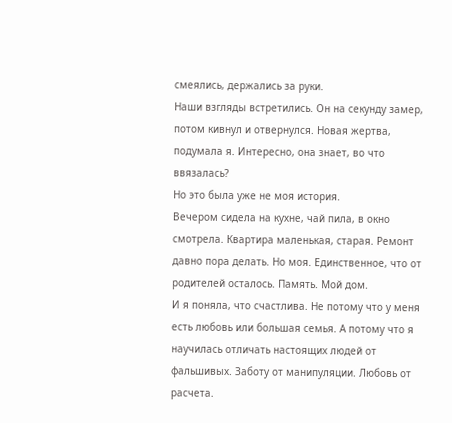смеялись, держались за руки.
Наши взгляды встретились. Он на секунду замер, потом кивнул и отвернулся. Новая жертва, подумала я. Интересно, она знает, во что ввязалась?
Но это была уже не моя история.
Вечером сидела на кухне, чай пила, в окно смотрела. Квартира маленькая, старая. Ремонт давно пора делать. Но моя. Единственное, что от родителей осталось. Память. Мой дом.
И я поняла, что счастлива. Не потому что у меня есть любовь или большая семья. А потому что я научилась отличать настоящих людей от фальшивых. Заботу от манипуляции. Любовь от расчета.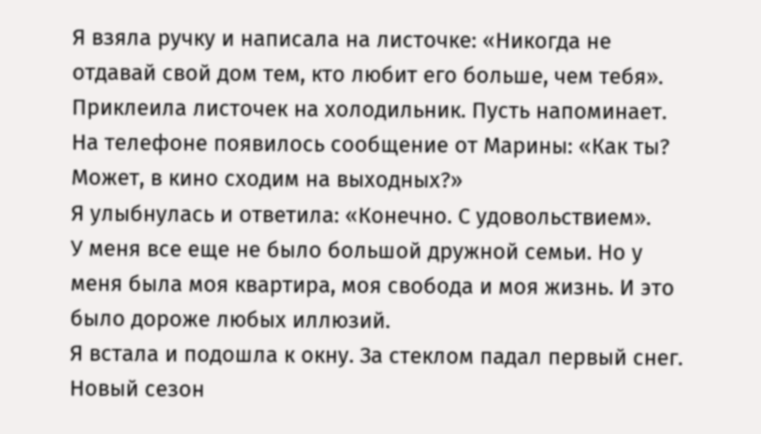Я взяла ручку и написала на листочке: «Никогда не отдавай свой дом тем, кто любит его больше, чем тебя».
Приклеила листочек на холодильник. Пусть напоминает.
На телефоне появилось сообщение от Марины: «Как ты? Может, в кино сходим на выходных?»
Я улыбнулась и ответила: «Конечно. С удовольствием».
У меня все еще не было большой дружной семьи. Но у меня была моя квартира, моя свобода и моя жизнь. И это было дороже любых иллюзий.
Я встала и подошла к окну. За стеклом падал первый снег. Новый сезон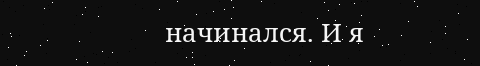начинался. И я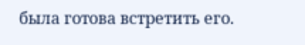была готова встретить его.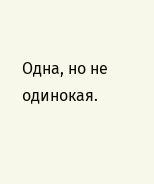Одна, но не одинокая.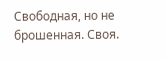Свободная, но не брошенная. Своя.